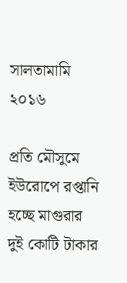সালতামামি ২০১৬

প্রতি মৌসুমে ইউরোপে রপ্তানি হচ্ছে মাগুরার দুই কোটি টাকার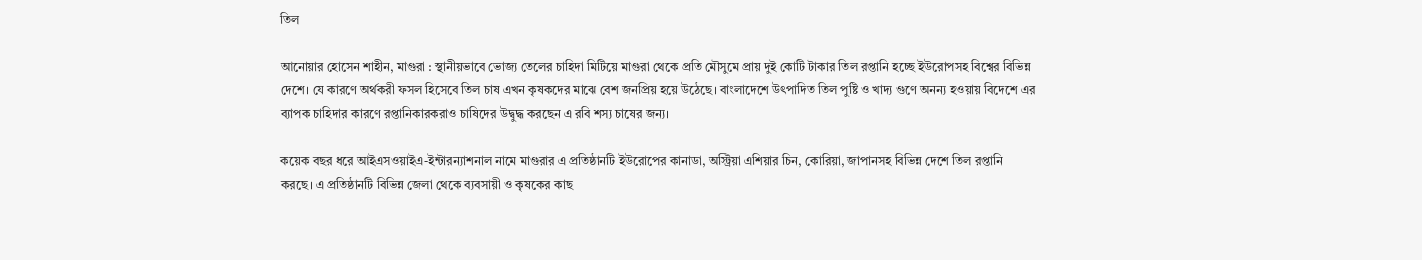তিল

আনোয়ার হোসেন শাহীন, মাগুরা : স্থানীয়ভাবে ভোজ্য তেলের চাহিদা মিটিয়ে মাগুরা থেকে প্রতি মৌসুমে প্রায় দুই কোটি টাকার তিল রপ্তানি হচ্ছে ইউরোপসহ বিশ্বের বিভিন্ন দেশে। যে কারণে অর্থকরী ফসল হিসেবে তিল চাষ এখন কৃষকদের মাঝে বেশ জনপ্রিয় হয়ে উঠেছে। বাংলাদেশে উৎপাদিত তিল পুষ্টি ও খাদ্য গুণে অনন্য হওয়ায় বিদেশে এর ব্যাপক চাহিদার কারণে রপ্তানিকারকরাও চাষিদের উদ্বুদ্ধ করছেন এ রবি শস্য চাষের জন্য।

কয়েক বছর ধরে আইএসওয়াইএ-ইন্টারন্যাশনাল নামে মাগুরার এ প্রতিষ্ঠানটি ইউরোপের কানাডা, অস্ট্রিয়া এশিয়ার চিন, কোরিয়া, জাপানসহ বিভিন্ন দেশে তিল রপ্তানি করছে। এ প্রতিষ্ঠানটি বিভিন্ন জেলা থেকে ব্যবসায়ী ও কৃষকের কাছ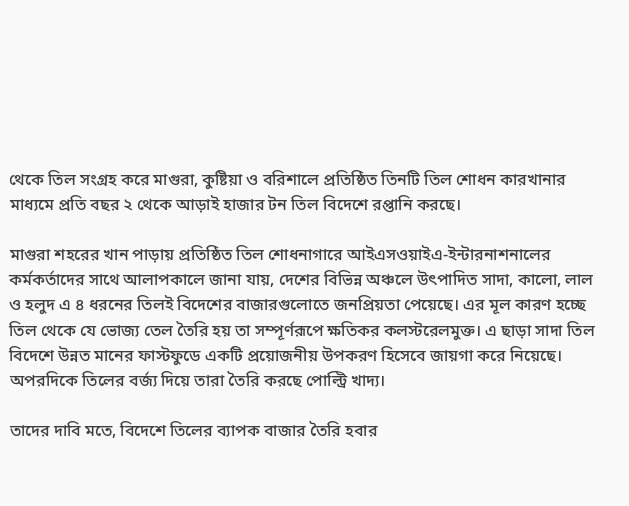থেকে তিল সংগ্রহ করে মাগুরা, কুষ্টিয়া ও বরিশালে প্রতিষ্ঠিত তিনটি তিল শোধন কারখানার মাধ্যমে প্রতি বছর ২ থেকে আড়াই হাজার টন তিল বিদেশে রপ্তানি করছে।

মাগুরা শহরের খান পাড়ায় প্রতিষ্ঠিত তিল শোধনাগারে আইএসওয়াইএ-ইন্টারনাশনালের কর্মকর্তাদের সাথে আলাপকালে জানা যায়, দেশের বিভিন্ন অঞ্চলে উৎপাদিত সাদা, কালো, লাল ও হলুদ এ ৪ ধরনের তিলই বিদেশের বাজারগুলোতে জনপ্রিয়তা পেয়েছে। এর মূল কারণ হচ্ছে তিল থেকে যে ভোজ্য তেল তৈরি হয় তা সম্পূর্ণরূপে ক্ষতিকর কলস্টরেলমুক্ত। এ ছাড়া সাদা তিল বিদেশে উন্নত মানের ফাস্টফুডে একটি প্রয়োজনীয় উপকরণ হিসেবে জায়গা করে নিয়েছে। অপরদিকে তিলের বর্জ্য দিয়ে তারা তৈরি করছে পোল্ট্রি খাদ্য।

তাদের দাবি মতে, বিদেশে তিলের ব্যাপক বাজার তৈরি হবার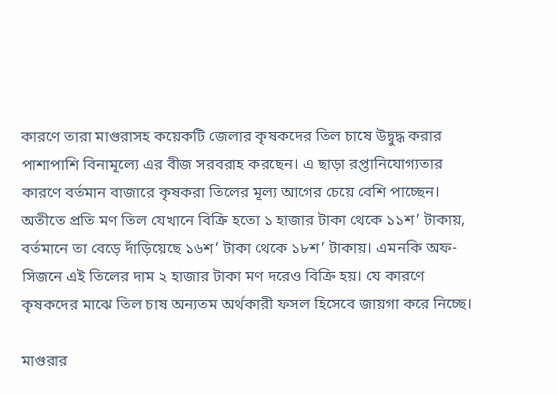কারণে তারা মাগুরাসহ কয়েকটি জেলার কৃষকদের তিল চাষে উদ্বুদ্ধ করার পাশাপাশি বিনামূল্যে এর বীজ সরবরাহ করছেন। এ ছাড়া রপ্তানিযোগ্যতার কারণে বর্তমান বাজারে কৃষকরা তিলের মূল্য আগের চেয়ে বেশি পাচ্ছেন। অতীতে প্রতি মণ তিল যেখানে বিক্রি হতো ১ হাজার টাকা থেকে ১১শ’ টাকায়, বর্তমানে তা বেড়ে দাঁড়িয়েছে ১৬শ’ টাকা থেকে ১৮শ’ টাকায়। এমনকি অফ-সিজনে এই তিলের দাম ২ হাজার টাকা মণ দরেও বিক্রি হয়। যে কারণে কৃষকদের মাঝে তিল চাষ অন্যতম অর্থকারী ফসল হিসেবে জায়গা করে নিচ্ছে।

মাগুরার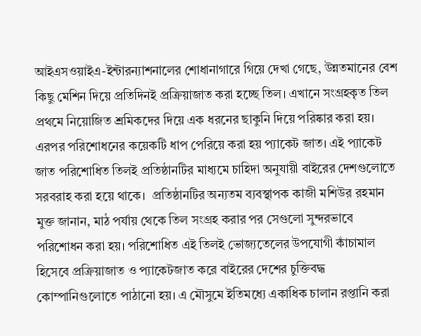আইএসওয়াইএ-ইন্টারন্যাশনালের শোধানাগারে গিয়ে দেখা গেছে, উন্নতমানের বেশ কিছু মেশিন দিয়ে প্রতিদিনই প্রক্রিয়াজাত করা হচ্ছে তিল। এখানে সংগ্রহকৃত তিল প্রথমে নিয়োজিত শ্রমিকদের দিয়ে এক ধরনের ছাকুনি দিয়ে পরিষ্কার করা হয়। এরপর পরিশোধনের কয়েকটি ধাপ পেরিয়ে করা হয় প্যাকেট জাত। এই প্যাকেট জাত পরিশোধিত তিলই প্রতিষ্ঠানটির মাধ্যমে চাহিদা অনুযায়ী বাইরের দেশগুলোতে সরবরাহ করা হয়ে থাকে।  প্রতিষ্ঠানটির অন্যতম ব্যবস্থাপক কাজী মশিউর রহমান মুক্ত জানান, মাঠ পর্যায় থেকে তিল সংগ্রহ করার পর সেগুলো সুন্দরভাবে পরিশোধন করা হয়। পরিশোধিত এই তিলই ভোজ্যতেলের উপযোগী কাঁচামাল হিসেবে প্রক্রিয়াজাত ও প্যাকেটজাত করে বাইরের দেশের চুক্তিবদ্ধ কোম্পানিগুলোতে পাঠানো হয়। এ মৌসুমে ইতিমধ্যে একাধিক চালান রপ্তানি করা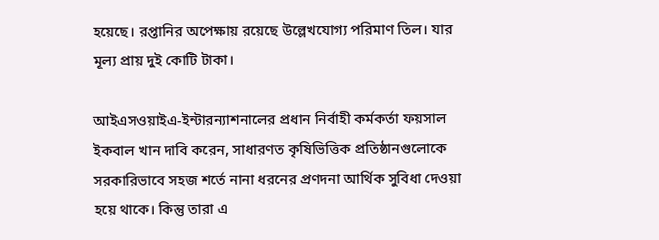হয়েছে। রপ্তানির অপেক্ষায় রয়েছে উল্লেখযোগ্য পরিমাণ তিল। যার মূল্য প্রায় দুই কোটি টাকা।

আইএসওয়াইএ-ইন্টারন্যাশনালের প্রধান নির্বাহী কর্মকর্তা ফয়সাল ইকবাল খান দাবি করেন, সাধারণত কৃষিভিত্তিক প্রতিষ্ঠানগুলোকে সরকারিভাবে সহজ শর্তে নানা ধরনের প্রণদনা আর্থিক সুবিধা দেওয়া হয়ে থাকে। কিন্তু তারা এ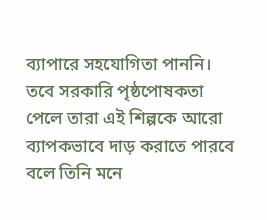ব্যাপারে সহযোগিতা পাননি। তবে সরকারি পৃষ্ঠপোষকতা পেলে তারা এই শিল্পকে আরো ব্যাপকভাবে দাড় করাতে পারবে বলে তিনি মনে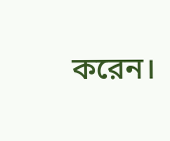করেন।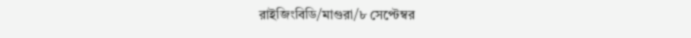রাইজিংবিডি/মাগুরা/৮ সেপ্টেম্বর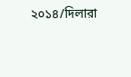২০১৪/দিলারা